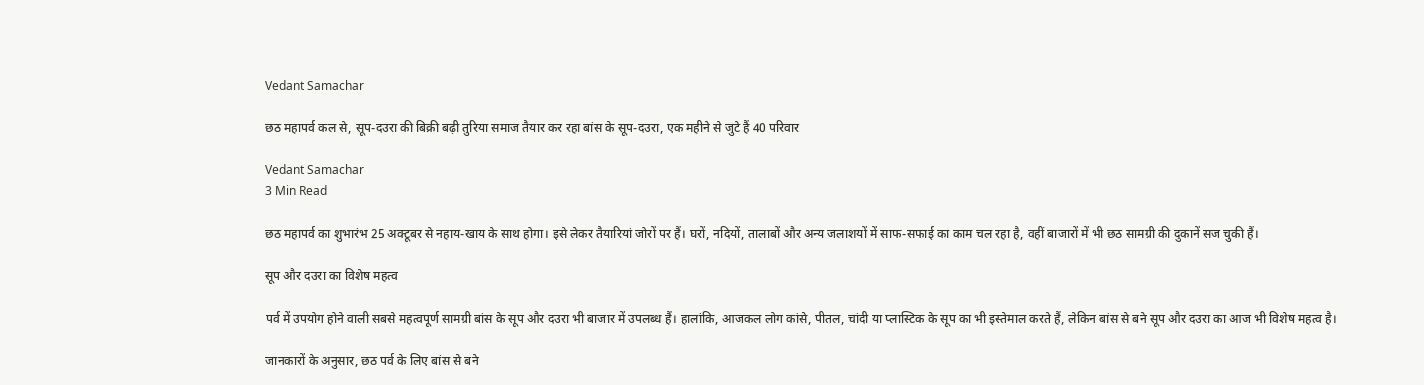Vedant Samachar

छठ महापर्व कल से, सूप-दउरा की बिक्री बढ़ी तुरिया समाज तैयार कर रहा बांस के सूप-दउरा, एक महीने से जुटे हैं 40 परिवार

Vedant Samachar
3 Min Read

छठ महापर्व का शुभारंभ 25 अक्टूबर से नहाय-खाय के साथ होगा। इसे लेकर तैयारियां जोरों पर हैं। घरों, नदियों, तालाबों और अन्य जलाशयों में साफ-सफाई का काम चल रहा है, वहीं बाजारों में भी छठ सामग्री की दुकानें सज चुकी हैं।

सूप और दउरा का विशेष महत्व

पर्व में उपयोग होने वाली सबसे महत्वपूर्ण सामग्री बांस के सूप और दउरा भी बाजार में उपलब्ध हैं। हालांकि, आजकल लोग कांसे, पीतल, चांदी या प्लास्टिक के सूप का भी इस्तेमाल करते हैं, लेकिन बांस से बने सूप और दउरा का आज भी विशेष महत्व है।

जानकारों के अनुसार, छठ पर्व के लिए बांस से बने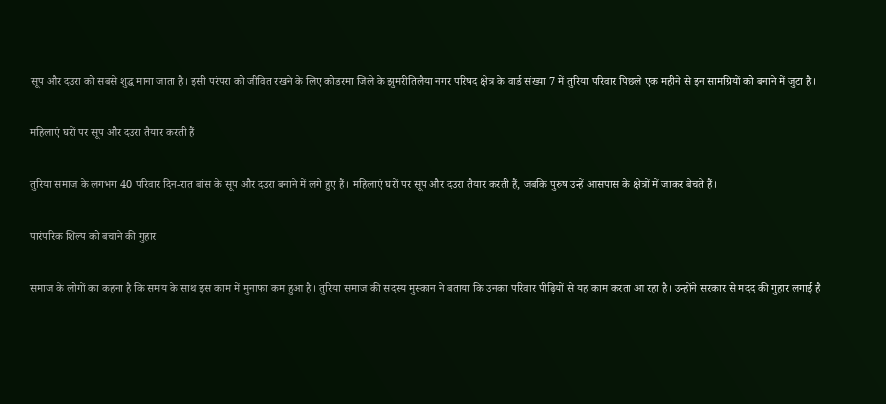सूप और दउरा को सबसे शुद्ध माना जाता है। इसी परंपरा को जीवित रखने के लिए कोडरमा जिले के झुमरीतिलैया नगर परिषद क्षेत्र के वार्ड संख्या 7 में तुरिया परिवार पिछले एक महीने से इन सामग्रियों को बनाने में जुटा है।

महिलाएं घरों पर सूप और दउरा तैयार करती हैं

तुरिया समाज के लगभग 40 परिवार दिन-रात बांस के सूप और दउरा बनाने में लगे हुए हैं। महिलाएं घरों पर सूप और दउरा तैयार करती हैं, जबकि पुरुष उन्हें आसपास के क्षेत्रों में जाकर बेचते हैं।

पारंपरिक शिल्प को बचाने की गुहार

समाज के लोगों का कहना है कि समय के साथ इस काम में मुनाफा कम हुआ है। तुरिया समाज की सदस्य मुस्कान ने बताया कि उनका परिवार पीढ़ियों से यह काम करता आ रहा है। उन्होंने सरकार से मदद की गुहार लगाई है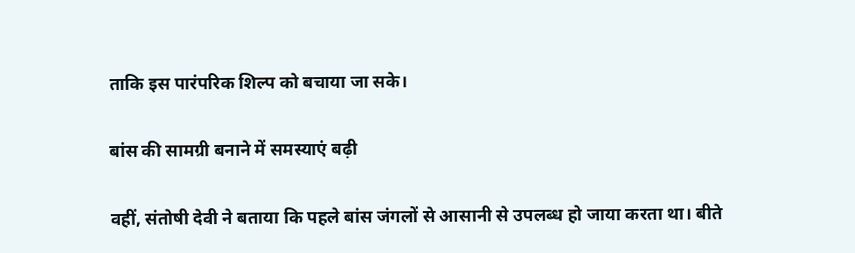ताकि इस पारंपरिक शिल्प को बचाया जा सके।

बांस की सामग्री बनाने में समस्याएं बढ़ी

वहीं, संतोषी देवी ने बताया कि पहले बांस जंगलों से आसानी से उपलब्ध हो जाया करता था। बीते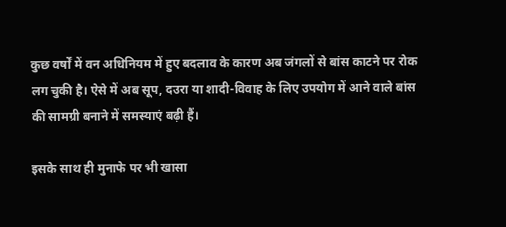कुछ वर्षों में वन अधिनियम में हुए बदलाव के कारण अब जंगलों से बांस काटने पर रोक लग चुकी है। ऐसे में अब सूप, दउरा या शादी-विवाह के लिए उपयोग में आने वाले बांस की सामग्री बनाने में समस्याएं बढ़ी हैं।

इसके साथ ही मुनाफे पर भी खासा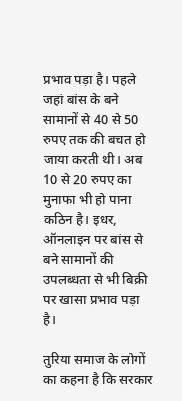प्रभाव पड़ा है। पहले जहां बांस के बने सामानों से 40 से 50 रुपए तक की बचत हो जाया करती थी। अब 10 से 20 रुपए का मुनाफा भी हो पाना कठिन है। इधर, ऑनलाइन पर बांस से बने सामानों की उपलब्धता से भी बिक्री पर खासा प्रभाव पड़ा है।

तुरिया समाज के लोगों का कहना है कि सरकार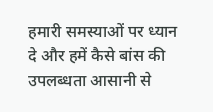हमारी समस्याओं पर ध्यान दे और हमें कैसे बांस की उपलब्धता आसानी से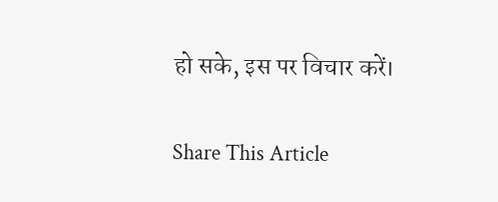हो सके, इस पर विचार करें।

Share This Article